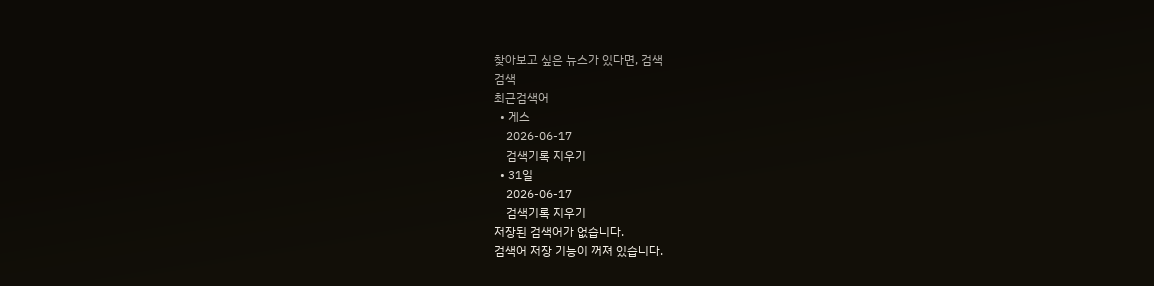찾아보고 싶은 뉴스가 있다면, 검색
검색
최근검색어
  • 게스
    2026-06-17
    검색기록 지우기
  • 31일
    2026-06-17
    검색기록 지우기
저장된 검색어가 없습니다.
검색어 저장 기능이 꺼져 있습니다.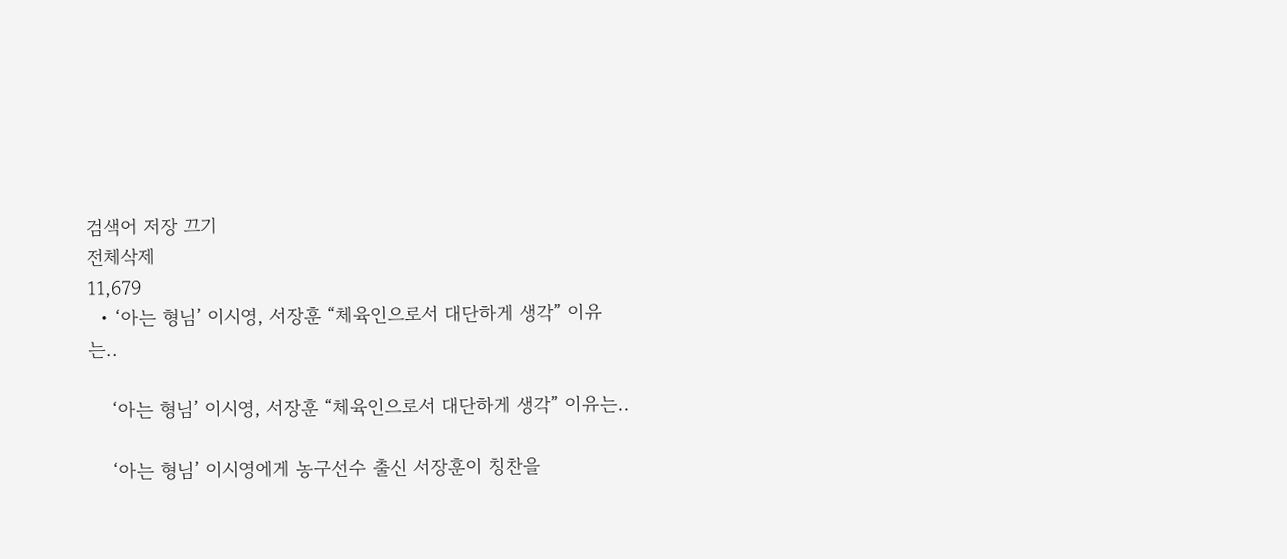검색어 저장 끄기
전체삭제
11,679
  • ‘아는 형님’ 이시영, 서장훈 “체육인으로서 대단하게 생각” 이유는..

    ‘아는 형님’ 이시영, 서장훈 “체육인으로서 대단하게 생각” 이유는..

    ‘아는 형님’ 이시영에게 농구선수 출신 서장훈이 칭찬을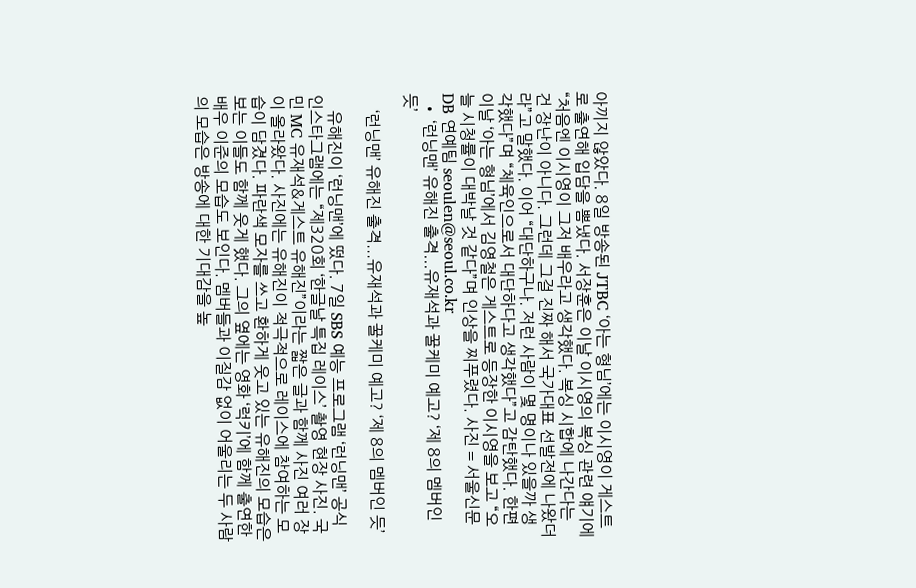아끼지 않았다. 8일 방송된 JTBC ‘아는 형님’에는 이시영이 게스트로 출연해 입담을 뽐냈다. 서장훈은 이날 이시영의 복싱 관련 얘기에 “처음엔 이시영이 그저 배우라고 생각했다. 복싱 시합에 나간다는 건 장난이 아니다. 그런데 그걸 진짜 해서 국가대표 선발전에 나왔더라”고 말했다. 이어 “대단하구나. 저런 사람이 몇 명이나 있을까 생각했다”며 “체육인으로서 대단하다고 생각했다”고 감탄했다. 한편 이날 ‘아는 형님’에서 김영철은 게스트로 등장한 이시영을 보고 “오늘 시청률이 대박날 것 같다”며 인상을 찌푸렸다. 사진 = 서울신문DB 연예팀 seoulen@seoul.co.kr
  • ‘런닝맨’ 유해진 출격...유재석과 꿀케미 예고? ‘제 8의 멤버인 듯’

    ‘런닝맨’ 유해진 출격...유재석과 꿀케미 예고? ‘제 8의 멤버인 듯’

    유해진이 ‘런닝맨’에 떴다. 7일 SBS 예능 프로그램 ‘런닝맨’ 공식 인스타그램에는 “제320회 ‘한글날 특집 레이스’ 촬영 현장 사진. 국민 MC 유재석&게스트 유해진”이라는 짧은 글과 함께 사진 여러 장이 올라왔다. 사진에는 유해진이 적극적으로 레이스에 참여하는 모습이 담겼다. 파란색 모자를 쓰고 환하게 웃고 있는 유해진의 모습은 보는 이들도 함께 웃게 했다. 그의 옆에는 영화 ‘럭키’에 함께 출연한 배우 이준의 모습도 보인다. 멤버들과 이질감 없이 어울리는 두 사람의 모습은 방송에 대한 기대감을 높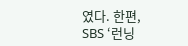였다. 한편, SBS ‘런닝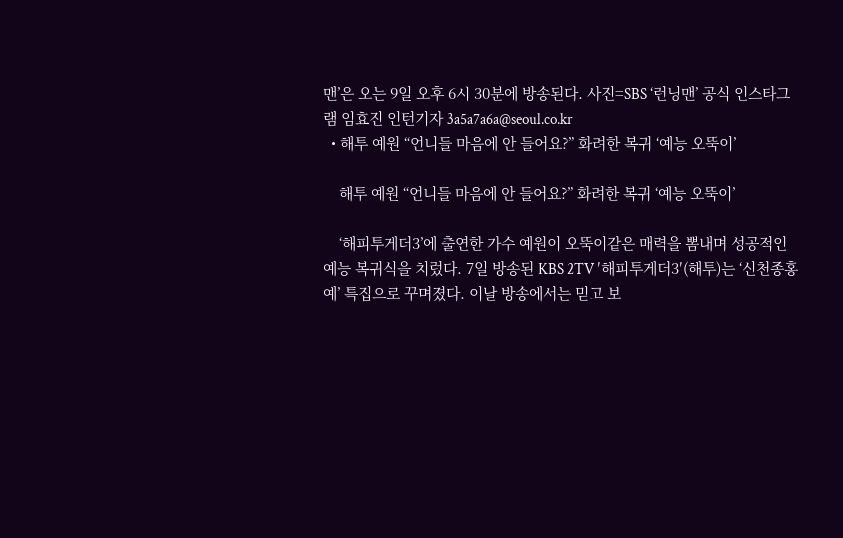맨’은 오는 9일 오후 6시 30분에 방송된다. 사진=SBS ‘런닝맨’ 공식 인스타그램 임효진 인턴기자 3a5a7a6a@seoul.co.kr
  • 해투 예원 “언니들 마음에 안 들어요?” 화려한 복귀 ‘예능 오뚝이’

    해투 예원 “언니들 마음에 안 들어요?” 화려한 복귀 ‘예능 오뚝이’

    ‘해피투게더3’에 출연한 가수 예원이 오뚝이같은 매력을 뽐내며 성공적인 예능 복귀식을 치렀다. 7일 방송된 KBS 2TV ′해피투게더3′(해투)는 ‘신천종홍예’ 특집으로 꾸며졌다. 이날 방송에서는 믿고 보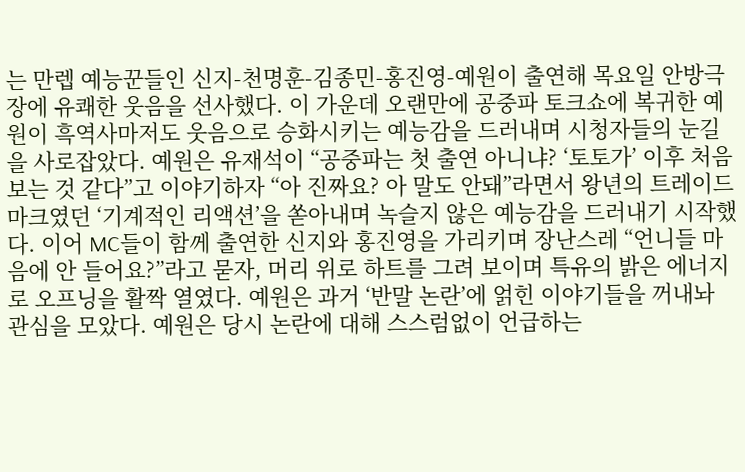는 만렙 예능꾼들인 신지-천명훈-김종민-홍진영-예원이 출연해 목요일 안방극장에 유쾌한 웃음을 선사했다. 이 가운데 오랜만에 공중파 토크쇼에 복귀한 예원이 흑역사마저도 웃음으로 승화시키는 예능감을 드러내며 시청자들의 눈길을 사로잡았다. 예원은 유재석이 “공중파는 첫 출연 아니냐? ‘토토가’ 이후 처음 보는 것 같다”고 이야기하자 “아 진짜요? 아 말도 안돼”라면서 왕년의 트레이드 마크였던 ‘기계적인 리액션’을 쏟아내며 녹슬지 않은 예능감을 드러내기 시작했다. 이어 MC들이 함께 출연한 신지와 홍진영을 가리키며 장난스레 “언니들 마음에 안 들어요?”라고 묻자, 머리 위로 하트를 그려 보이며 특유의 밝은 에너지로 오프닝을 활짝 열였다. 예원은 과거 ‘반말 논란’에 얽힌 이야기들을 꺼내놔 관심을 모았다. 예원은 당시 논란에 대해 스스럼없이 언급하는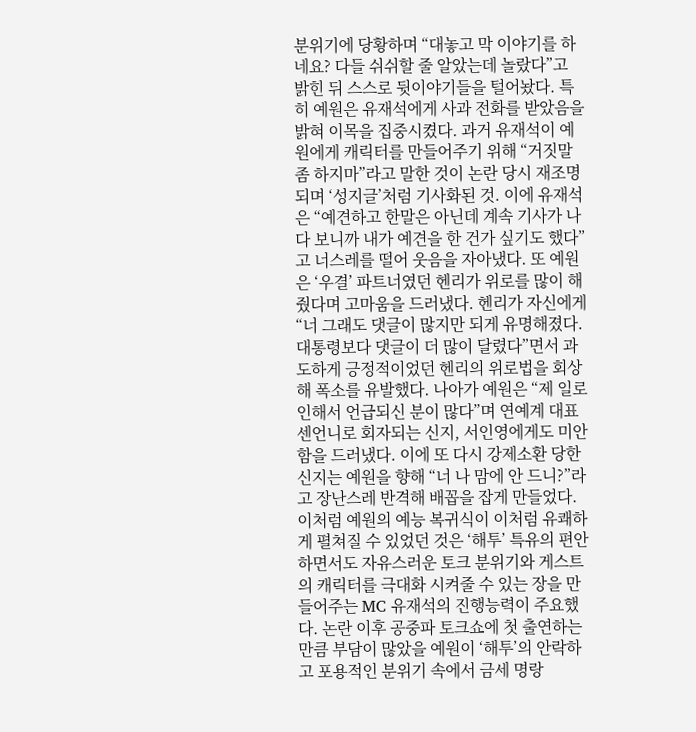분위기에 당황하며 “대놓고 막 이야기를 하네요? 다들 쉬쉬할 줄 알았는데 놀랐다”고 밝힌 뒤 스스로 뒷이야기들을 털어놨다. 특히 예원은 유재석에게 사과 전화를 받았음을 밝혀 이목을 집중시켰다. 과거 유재석이 예원에게 캐릭터를 만들어주기 위해 “거짓말 좀 하지마”라고 말한 것이 논란 당시 재조명되며 ‘성지글’처럼 기사화된 것. 이에 유재석은 “예견하고 한말은 아닌데 계속 기사가 나다 보니까 내가 예견을 한 건가 싶기도 했다”고 너스레를 떨어 웃음을 자아냈다. 또 예원은 ‘우결’ 파트너였던 헨리가 위로를 많이 해줬다며 고마움을 드러냈다. 헨리가 자신에게 “너 그래도 댓글이 많지만 되게 유명해졌다. 대통령보다 댓글이 더 많이 달렸다”면서 과도하게 긍정적이었던 헨리의 위로법을 회상해 폭소를 유발했다. 나아가 예원은 “제 일로 인해서 언급되신 분이 많다”며 연예계 대표 센언니로 회자되는 신지, 서인영에게도 미안함을 드러냈다. 이에 또 다시 강제소환 당한 신지는 예원을 향해 “너 나 맘에 안 드니?”라고 장난스레 반격해 배꼽을 잡게 만들었다. 이처럼 예원의 예능 복귀식이 이처럼 유쾌하게 펼쳐질 수 있었던 것은 ‘해투’ 특유의 편안하면서도 자유스러운 토크 분위기와 게스트의 캐릭터를 극대화 시켜줄 수 있는 장을 만들어주는 MC 유재석의 진행능력이 주요했다. 논란 이후 공중파 토크쇼에 첫 출연하는 만큼 부담이 많았을 예원이 ‘해투’의 안락하고 포용적인 분위기 속에서 금세 명랑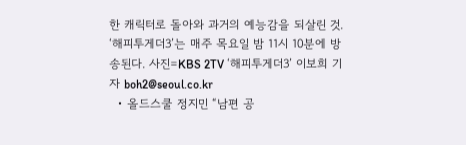한 캐릭터로 돌아와 과거의 예능감을 되살린 것. ‘해피투게더3’는 매주 목요일 밤 11시 10분에 방송된다. 사진=KBS 2TV ‘해피투게더3’ 이보희 기자 boh2@seoul.co.kr
  • 올드스쿨 정지민 “남편 공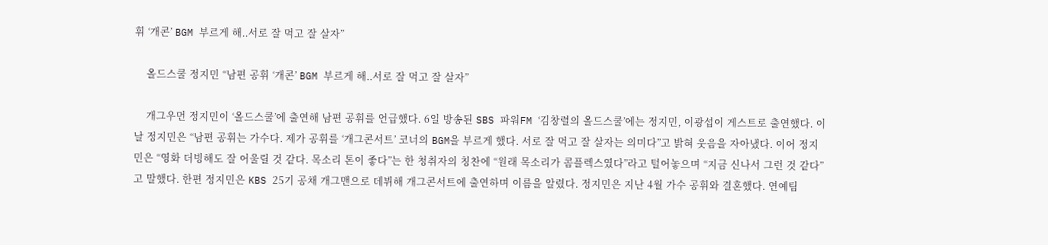휘 ‘개콘’ BGM 부르게 해..서로 잘 먹고 잘 살자”

    올드스쿨 정지민 “남편 공휘 ‘개콘’ BGM 부르게 해..서로 잘 먹고 잘 살자”

    개그우먼 정지민이 ‘올드스쿨’에 출연해 남편 공휘를 언급했다. 6일 방송된 SBS 파워FM ‘김창렬의 올드스쿨’에는 정지민, 이광섭이 게스트로 출연했다. 이날 정지민은 “남편 공휘는 가수다. 제가 공휘를 ‘개그콘서트’ 코너의 BGM을 부르게 했다. 서로 잘 먹고 잘 살자는 의미다”고 밝혀 웃음을 자아냈다. 이어 정지민은 “영화 더빙해도 잘 어울릴 것 같다. 목소리 톤이 좋다”는 한 청취자의 칭찬에 “원래 목소리가 콤플렉스였다”라고 털어놓으며 “지금 신나서 그런 것 같다”고 말했다. 한편 정지민은 KBS 25기 공채 개그맨으로 데뷔해 개그콘서트에 출연하며 이름을 알렸다. 정지민은 지난 4월 가수 공휘와 결혼했다. 연예팀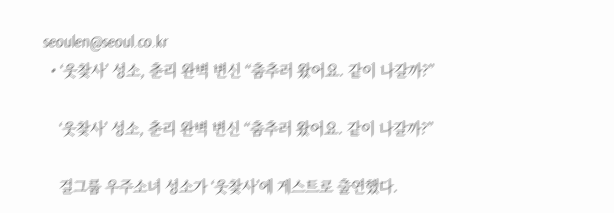seoulen@seoul.co.kr
  • ‘웃찾사’ 성소, 춘리 완벽 변신 “춤추러 왔어요. 같이 나갈까?”

    ‘웃찾사’ 성소, 춘리 완벽 변신 “춤추러 왔어요. 같이 나갈까?”

    걸그룹 우주소녀 성소가 ‘웃찾사’에 게스트로 출연했다.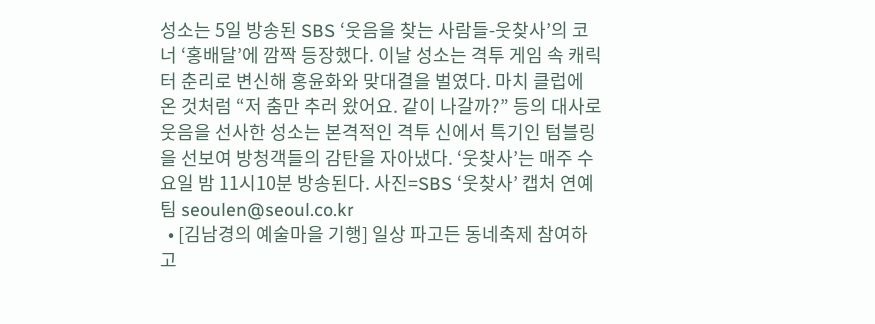성소는 5일 방송된 SBS ‘웃음을 찾는 사람들-웃찾사’의 코너 ‘홍배달’에 깜짝 등장했다. 이날 성소는 격투 게임 속 캐릭터 춘리로 변신해 홍윤화와 맞대결을 벌였다. 마치 클럽에 온 것처럼 “저 춤만 추러 왔어요. 같이 나갈까?” 등의 대사로 웃음을 선사한 성소는 본격적인 격투 신에서 특기인 텀블링을 선보여 방청객들의 감탄을 자아냈다. ‘웃찾사’는 매주 수요일 밤 11시10분 방송된다. 사진=SBS ‘웃찾사’ 캡처 연예팀 seoulen@seoul.co.kr
  • [김남경의 예술마을 기행] 일상 파고든 동네축제 참여하고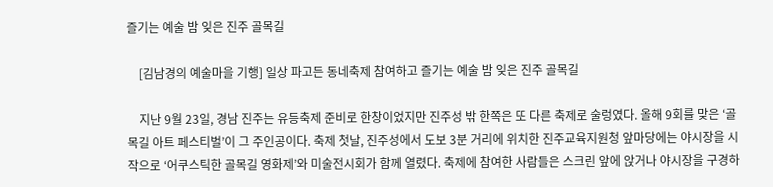즐기는 예술 밤 잊은 진주 골목길

    [김남경의 예술마을 기행] 일상 파고든 동네축제 참여하고 즐기는 예술 밤 잊은 진주 골목길

    지난 9월 23일, 경남 진주는 유등축제 준비로 한창이었지만 진주성 밖 한쪽은 또 다른 축제로 술렁였다. 올해 9회를 맞은 ‘골목길 아트 페스티벌’이 그 주인공이다. 축제 첫날, 진주성에서 도보 3분 거리에 위치한 진주교육지원청 앞마당에는 야시장을 시작으로 ‘어쿠스틱한 골목길 영화제’와 미술전시회가 함께 열렸다. 축제에 참여한 사람들은 스크린 앞에 앉거나 야시장을 구경하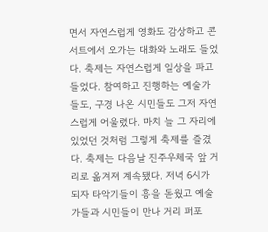면서 자연스럽게 영화도 감상하고 콘서트에서 오가는 대화와 노래도 들었다. 축제는 자연스럽게 일상을 파고들었다. 참여하고 진행하는 예술가들도, 구경 나온 시민들도 그저 자연스럽게 어울렸다. 마치 늘 그 자리에 있었던 것처럼 그렇게 축제를 즐겼다. 축제는 다음날 진주우체국 앞 거리로 옮겨져 계속됐다. 저녁 6시가 되자 타악기들이 흥을 돋웠고 예술가들과 시민들이 만나 거리 퍼포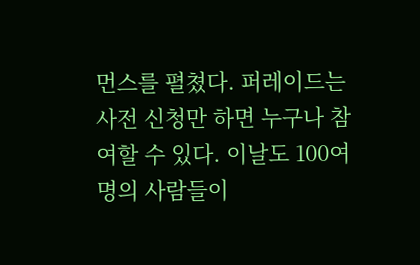먼스를 펼쳤다. 퍼레이드는 사전 신청만 하면 누구나 참여할 수 있다. 이날도 100여명의 사람들이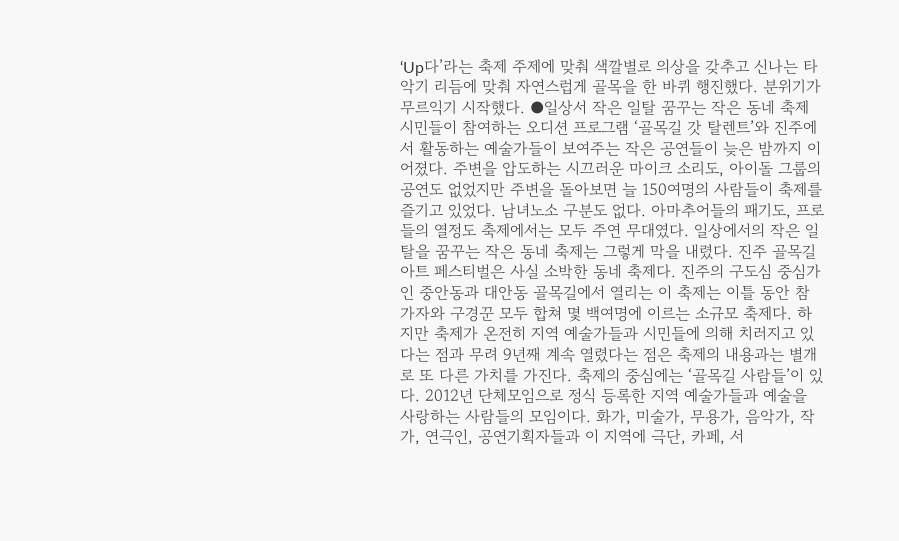‘Up다’라는 축제 주제에 맞춰 색깔별로 의상을 갖추고 신나는 타악기 리듬에 맞춰 자연스럽게 골목을 한 바퀴 행진했다. 분위기가 무르익기 시작했다. ●일상서 작은 일탈 꿈꾸는 작은 동네 축제 시민들이 참여하는 오디션 프로그램 ‘골목길 갓 탈렌트’와 진주에서 활동하는 예술가들이 보여주는 작은 공연들이 늦은 밤까지 이어졌다. 주변을 압도하는 시끄러운 마이크 소리도, 아이돌 그룹의 공연도 없었지만 주변을 돌아보면 늘 150여명의 사람들이 축제를 즐기고 있었다. 남녀노소 구분도 없다. 아마추어들의 패기도, 프로들의 열정도 축제에서는 모두 주연 무대였다. 일상에서의 작은 일탈을 꿈꾸는 작은 동네 축제는 그렇게 막을 내렸다. 진주 골목길 아트 페스티벌은 사실 소박한 동네 축제다. 진주의 구도심 중심가인 중안동과 대안동 골목길에서 열리는 이 축제는 이틀 동안 참가자와 구경꾼 모두 합쳐 몇 백여명에 이르는 소규모 축제다. 하지만 축제가 온전히 지역 예술가들과 시민들에 의해 치러지고 있다는 점과 무려 9년째 계속 열렸다는 점은 축제의 내용과는 별개로 또 다른 가치를 가진다. 축제의 중심에는 ‘골목길 사람들’이 있다. 2012년 단체모임으로 정식 등록한 지역 예술가들과 예술을 사랑하는 사람들의 모임이다. 화가, 미술가, 무용가, 음악가, 작가, 연극인, 공연기획자들과 이 지역에 극단, 카페, 서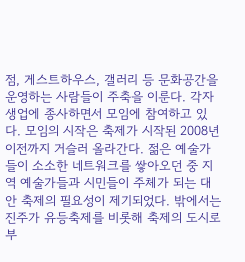점, 게스트하우스, 갤러리 등 문화공간을 운영하는 사람들이 주축을 이룬다. 각자 생업에 종사하면서 모임에 참여하고 있다. 모임의 시작은 축제가 시작된 2008년 이전까지 거슬러 올라간다. 젊은 예술가들이 소소한 네트워크를 쌓아오던 중 지역 예술가들과 시민들이 주체가 되는 대안 축제의 필요성이 제기되었다. 밖에서는 진주가 유등축제를 비롯해 축제의 도시로 부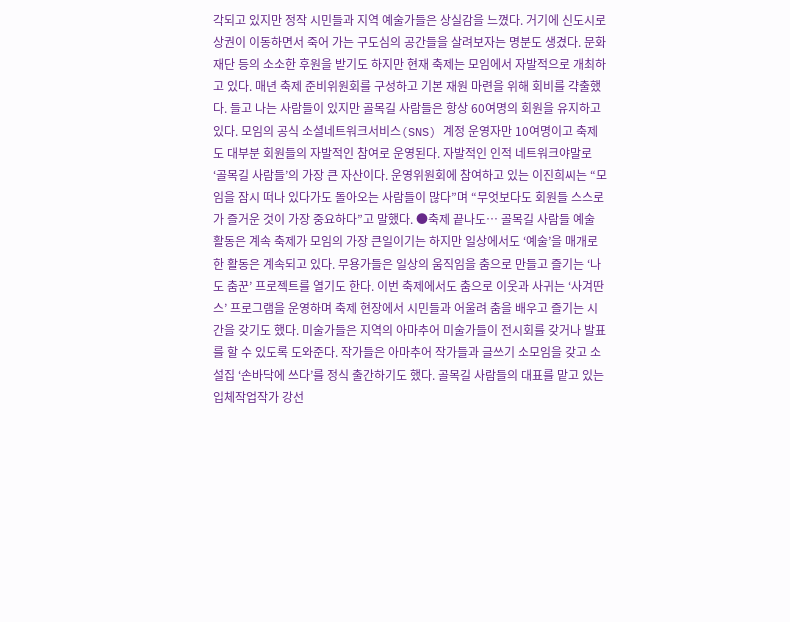각되고 있지만 정작 시민들과 지역 예술가들은 상실감을 느꼈다. 거기에 신도시로 상권이 이동하면서 죽어 가는 구도심의 공간들을 살려보자는 명분도 생겼다. 문화재단 등의 소소한 후원을 받기도 하지만 현재 축제는 모임에서 자발적으로 개최하고 있다. 매년 축제 준비위원회를 구성하고 기본 재원 마련을 위해 회비를 갹출했다. 들고 나는 사람들이 있지만 골목길 사람들은 항상 60여명의 회원을 유지하고 있다. 모임의 공식 소셜네트워크서비스(SNS) 계정 운영자만 10여명이고 축제도 대부분 회원들의 자발적인 참여로 운영된다. 자발적인 인적 네트워크야말로 ‘골목길 사람들’의 가장 큰 자산이다. 운영위원회에 참여하고 있는 이진희씨는 “모임을 잠시 떠나 있다가도 돌아오는 사람들이 많다”며 “무엇보다도 회원들 스스로가 즐거운 것이 가장 중요하다”고 말했다. ●축제 끝나도… 골목길 사람들 예술 활동은 계속 축제가 모임의 가장 큰일이기는 하지만 일상에서도 ‘예술’을 매개로 한 활동은 계속되고 있다. 무용가들은 일상의 움직임을 춤으로 만들고 즐기는 ‘나도 춤꾼’ 프로젝트를 열기도 한다. 이번 축제에서도 춤으로 이웃과 사귀는 ‘사겨딴스’ 프로그램을 운영하며 축제 현장에서 시민들과 어울려 춤을 배우고 즐기는 시간을 갖기도 했다. 미술가들은 지역의 아마추어 미술가들이 전시회를 갖거나 발표를 할 수 있도록 도와준다. 작가들은 아마추어 작가들과 글쓰기 소모임을 갖고 소설집 ‘손바닥에 쓰다’를 정식 출간하기도 했다. 골목길 사람들의 대표를 맡고 있는 입체작업작가 강선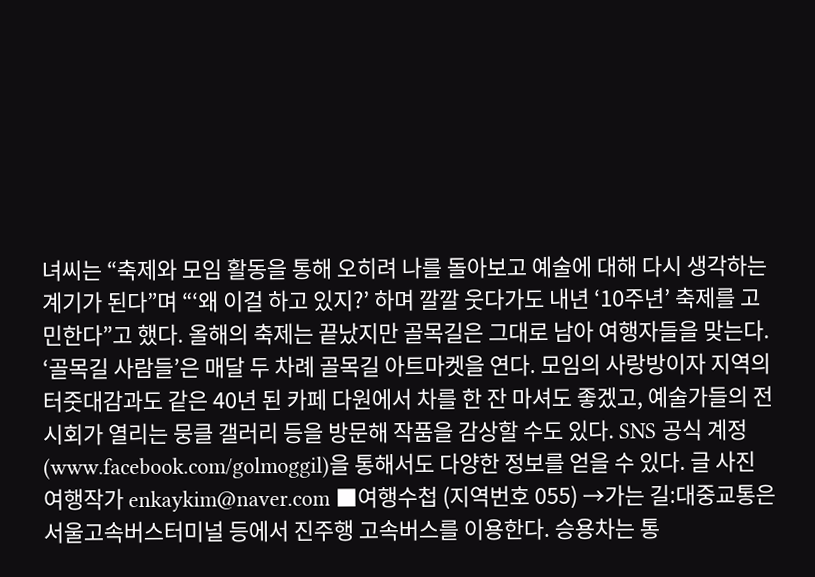녀씨는 “축제와 모임 활동을 통해 오히려 나를 돌아보고 예술에 대해 다시 생각하는 계기가 된다”며 “‘왜 이걸 하고 있지?’ 하며 깔깔 웃다가도 내년 ‘10주년’ 축제를 고민한다”고 했다. 올해의 축제는 끝났지만 골목길은 그대로 남아 여행자들을 맞는다. ‘골목길 사람들’은 매달 두 차례 골목길 아트마켓을 연다. 모임의 사랑방이자 지역의 터줏대감과도 같은 40년 된 카페 다원에서 차를 한 잔 마셔도 좋겠고, 예술가들의 전시회가 열리는 뭉클 갤러리 등을 방문해 작품을 감상할 수도 있다. SNS 공식 계정 (www.facebook.com/golmoggil)을 통해서도 다양한 정보를 얻을 수 있다. 글 사진 여행작가 enkaykim@naver.com ■여행수첩 (지역번호 055) →가는 길:대중교통은 서울고속버스터미널 등에서 진주행 고속버스를 이용한다. 승용차는 통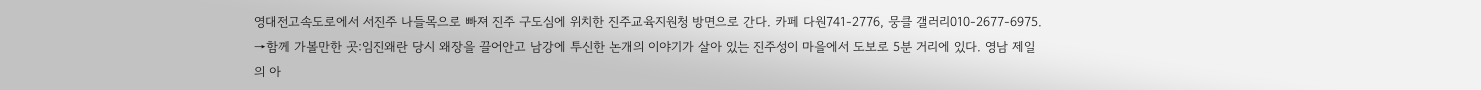영대전고속도로에서 서진주 나들목으로 빠져 진주 구도심에 위치한 진주교육지원청 방면으로 간다. 카페 다원741-2776, 뭉클 갤러리010-2677-6975. →함께 가볼만한 곳:임진왜란 당시 왜장을 끌어안고 남강에 투신한 논개의 이야기가 살아 있는 진주성이 마을에서 도보로 5분 거리에 있다. 영남 제일의 아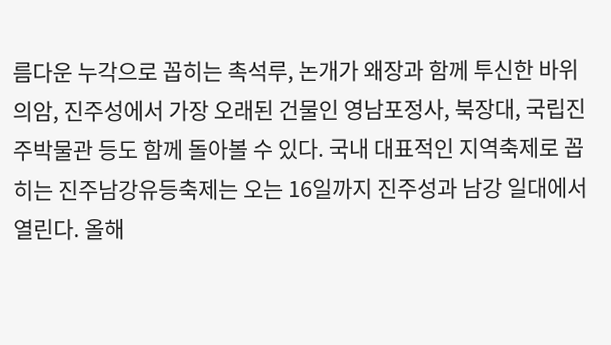름다운 누각으로 꼽히는 촉석루, 논개가 왜장과 함께 투신한 바위 의암, 진주성에서 가장 오래된 건물인 영남포정사, 북장대, 국립진주박물관 등도 함께 돌아볼 수 있다. 국내 대표적인 지역축제로 꼽히는 진주남강유등축제는 오는 16일까지 진주성과 남강 일대에서 열린다. 올해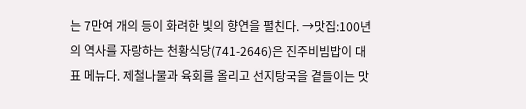는 7만여 개의 등이 화려한 빛의 향연을 펼친다. →맛집:100년의 역사를 자랑하는 천황식당(741-2646)은 진주비빔밥이 대표 메뉴다. 제철나물과 육회를 올리고 선지탕국을 곁들이는 맛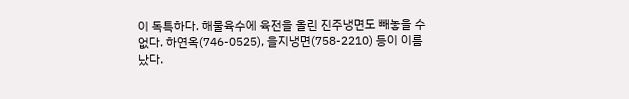이 독특하다. 해물육수에 육전을 올린 진주냉면도 빼놓을 수 없다. 하연옥(746-0525), 을지냉면(758-2210) 등이 이름났다.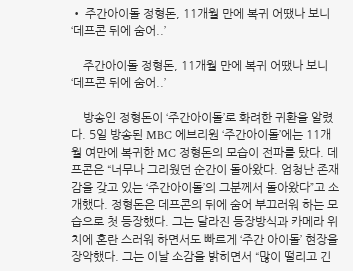• 주간아이돌 정형돈, 11개월 만에 복귀 어땠나 보니 ‘데프콘 뒤에 숨어..’

    주간아이돌 정형돈, 11개월 만에 복귀 어땠나 보니 ‘데프콘 뒤에 숨어..’

    방송인 정형돈이 ‘주간아이돌’로 화려한 귀환을 알렸다. 5일 방송된 MBC 에브리원 ‘주간아이돌’에는 11개월 여만에 복귀한 MC 정형돈의 모습이 전파를 탔다. 데프콘은 “너무나 그리웠던 순간이 돌아왔다. 엄청난 존재감을 갖고 있는 ‘주간아이돌’의 그분께서 돌아왔다”고 소개했다. 정형돈은 데프콘의 뒤에 숨어 부끄러워 하는 모습으로 첫 등장했다. 그는 달라진 등장방식과 카메라 위치에 혼란 스러워 하면서도 빠르게 ‘주간 아이돌’ 현장을 장악했다. 그는 이날 소감을 밝히면서 “많이 떨리고 긴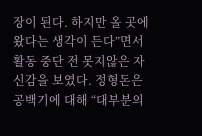장이 된다. 하지만 올 곳에 왔다는 생각이 든다”면서 활동 중단 전 못지않은 자신감을 보였다. 정형돈은 공백기에 대해 “대부분의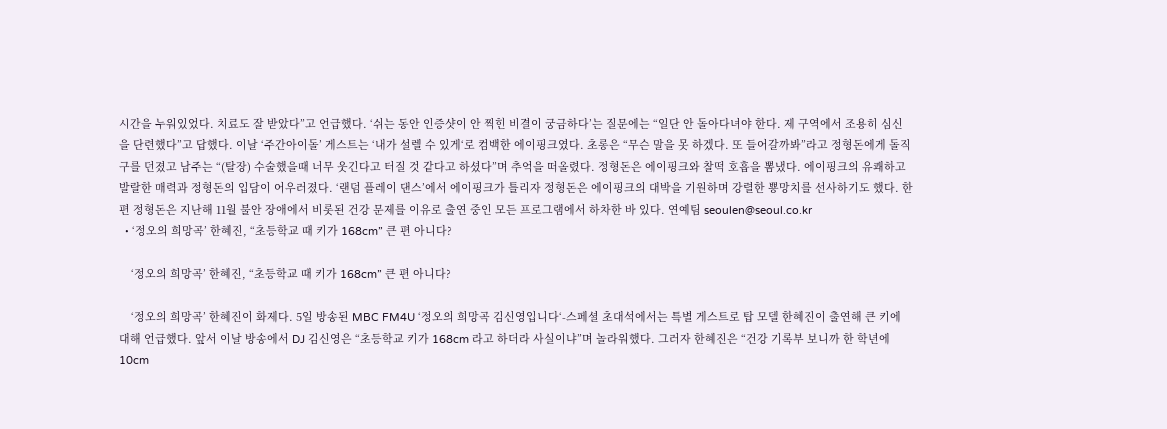시간을 누워있었다. 치료도 잘 받았다”고 언급했다. ‘쉬는 동안 인증샷이 안 찍힌 비결이 궁금하다’는 질문에는 “일단 안 돌아다녀야 한다. 제 구역에서 조용히 심신을 단련했다”고 답했다. 이날 ‘주간아이돌’ 게스트는 ‘내가 설렐 수 있게‘로 컴백한 에이핑크였다. 초롱은 “무슨 말을 못 하겠다. 또 들어갈까봐”라고 정형돈에게 돌직구를 던졌고 남주는 “(탈장) 수술했을때 너무 웃긴다고 터질 것 같다고 하셨다”며 추억을 떠올렸다. 정형돈은 에이핑크와 찰떡 호흡을 뽐냈다. 에이핑크의 유쾌하고 발랄한 매력과 정형돈의 입담이 어우러졌다. ‘랜덤 플레이 댄스’에서 에이핑크가 틀리자 정형돈은 에이핑크의 대박을 기원하며 강렬한 뿅망치를 선사하기도 했다. 한편 정형돈은 지난해 11월 불안 장애에서 비롯된 건강 문제를 이유로 출연 중인 모든 프로그램에서 하차한 바 있다. 연예팀 seoulen@seoul.co.kr
  • ‘정오의 희망곡’ 한혜진, “초등학교 때 키가 168cm” 큰 편 아니다?

    ‘정오의 희망곡’ 한혜진, “초등학교 때 키가 168cm” 큰 편 아니다?

    ‘정오의 희망곡’ 한혜진이 화제다. 5일 방송된 MBC FM4U ‘정오의 희망곡 김신영입니다‘-스페셜 초대석에서는 특별 게스트로 탑 모델 한혜진이 출연해 큰 키에 대해 언급했다. 앞서 이날 방송에서 DJ 김신영은 “초등학교 키가 168cm 라고 하더라 사실이냐”며 놀라워했다. 그러자 한혜진은 “건강 기록부 보니까 한 학년에 10cm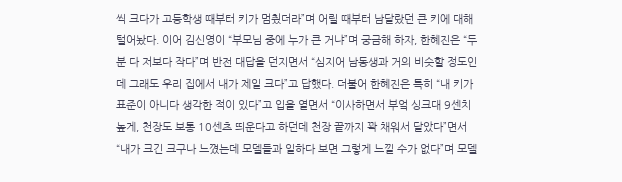씩 크다가 고등학생 때부터 키가 멈췄더라”며 어릴 때부터 남달랐던 큰 키에 대해 털어놨다. 이어 김신영이 “부모님 중에 누가 큰 거냐”며 궁금해 하자, 한혜진은 “두 분 다 저보다 작다”며 반전 대답을 던지면서 “심지어 남동생과 거의 비슷할 정도인데 그래도 우리 집에서 내가 제일 크다”고 답했다. 더불어 한혜진은 특히 “내 키가 표준이 아니다 생각한 적이 있다”고 입을 열면서 “이사하면서 부엌 싱크대 9센치 높게, 천장도 보통 10센츠 띄운다고 하던데 천장 끝까지 꽉 채워서 달았다”면서 “내가 크긴 크구나 느꼈는데 모델들과 일하다 보면 그렇게 느낄 수가 없다”며 모델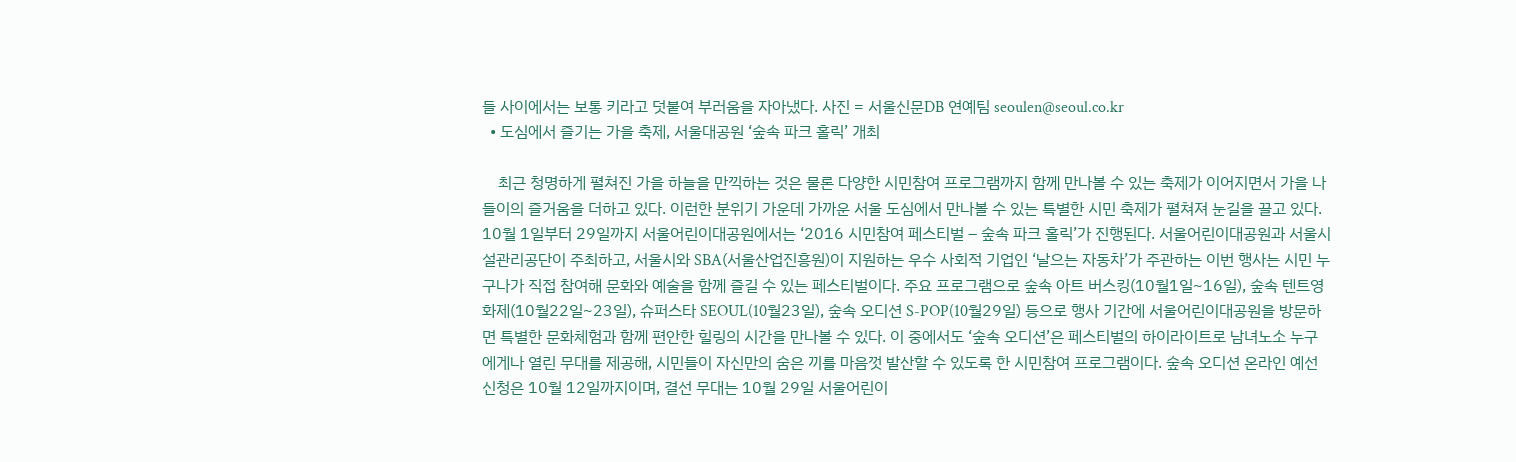들 사이에서는 보통 키라고 덧붙여 부러움을 자아냈다. 사진 = 서울신문DB 연예팀 seoulen@seoul.co.kr
  • 도심에서 즐기는 가을 축제, 서울대공원 ‘숲속 파크 홀릭’ 개최

    최근 청명하게 펼쳐진 가을 하늘을 만끽하는 것은 물론 다양한 시민참여 프로그램까지 함께 만나볼 수 있는 축제가 이어지면서 가을 나들이의 즐거움을 더하고 있다. 이런한 분위기 가운데 가까운 서울 도심에서 만나볼 수 있는 특별한 시민 축제가 펼쳐져 눈길을 끌고 있다. 10월 1일부터 29일까지 서울어린이대공원에서는 ‘2016 시민참여 페스티벌 – 숲속 파크 홀릭’가 진행된다. 서울어린이대공원과 서울시설관리공단이 주최하고, 서울시와 SBA(서울산업진흥원)이 지원하는 우수 사회적 기업인 ‘날으는 자동차’가 주관하는 이번 행사는 시민 누구나가 직접 참여해 문화와 예술을 함께 즐길 수 있는 페스티벌이다. 주요 프로그램으로 숲속 아트 버스킹(10월1일~16일), 숲속 텐트영화제(10월22일~23일), 슈퍼스타 SEOUL(10월23일), 숲속 오디션 S-POP(10월29일) 등으로 행사 기간에 서울어린이대공원을 방문하면 특별한 문화체험과 함께 편안한 힐링의 시간을 만나볼 수 있다. 이 중에서도 ‘숲속 오디션’은 페스티벌의 하이라이트로 남녀노소 누구에게나 열린 무대를 제공해, 시민들이 자신만의 숨은 끼를 마음껏 발산할 수 있도록 한 시민참여 프로그램이다. 숲속 오디션 온라인 예선 신청은 10월 12일까지이며, 결선 무대는 10월 29일 서울어린이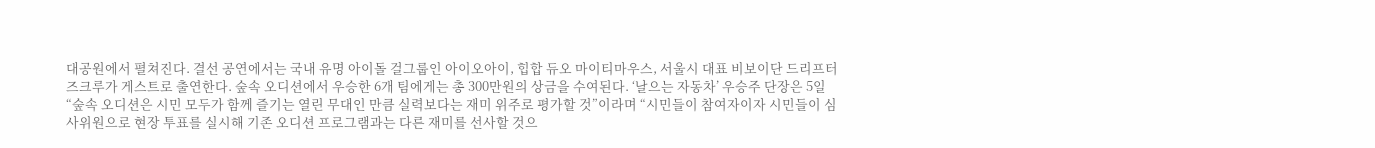대공원에서 펼쳐진다. 결선 공연에서는 국내 유명 아이돌 걸그룹인 아이오아이, 힙합 듀오 마이티마우스, 서울시 대표 비보이단 드리프터즈크루가 게스트로 출연한다. 숲속 오디션에서 우승한 6개 팀에게는 총 300만원의 상금을 수여된다. ‘날으는 자동차’ 우승주 단장은 5일 “숲속 오디션은 시민 모두가 함께 즐기는 열린 무대인 만큼 실력보다는 재미 위주로 평가할 것”이라며 “시민들이 참여자이자 시민들이 심사위원으로 현장 투표를 실시해 기존 오디션 프로그램과는 다른 재미를 선사할 것으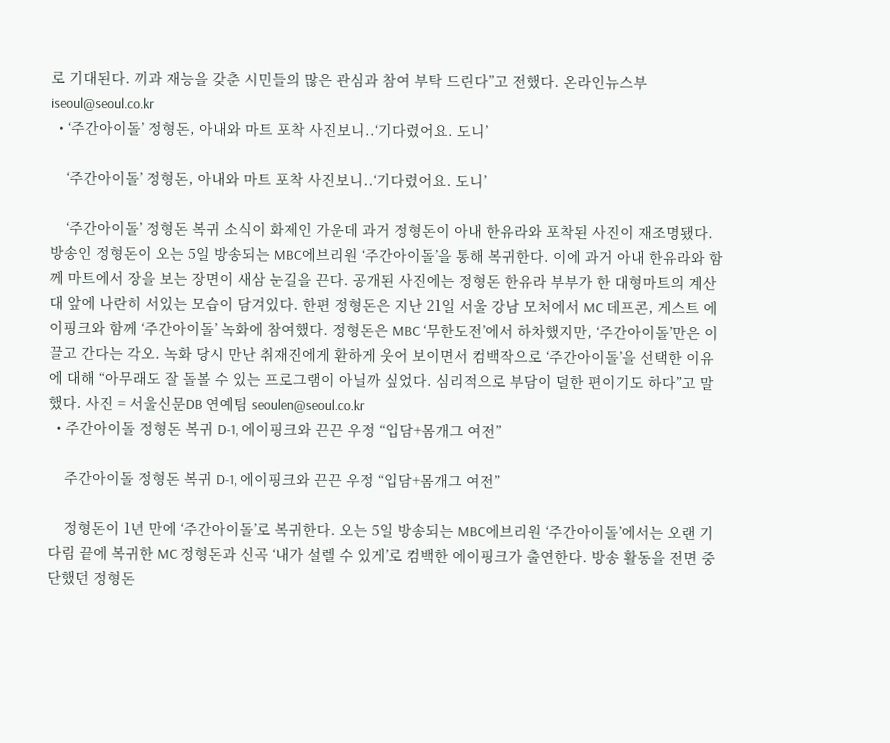로 기대된다. 끼과 재능을 갖춘 시민들의 많은 관심과 참여 부탁 드린다”고 전했다. 온라인뉴스부 iseoul@seoul.co.kr
  • ‘주간아이돌’ 정형돈, 아내와 마트 포착 사진보니..‘기다렸어요. 도니’

    ‘주간아이돌’ 정형돈, 아내와 마트 포착 사진보니..‘기다렸어요. 도니’

    ‘주간아이돌’ 정형돈 복귀 소식이 화제인 가운데 과거 정형돈이 아내 한유라와 포착된 사진이 재조명됐다. 방송인 정형돈이 오는 5일 방송되는 MBC에브리원 ‘주간아이돌’을 통해 복귀한다. 이에 과거 아내 한유라와 함께 마트에서 장을 보는 장면이 새삼 눈길을 끈다. 공개된 사진에는 정형돈 한유라 부부가 한 대형마트의 계산대 앞에 나란히 서있는 모습이 담겨있다. 한편 정형돈은 지난 21일 서울 강남 모처에서 MC 데프콘, 게스트 에이핑크와 함께 ‘주간아이돌’ 녹화에 참여했다. 정형돈은 MBC ‘무한도전’에서 하차했지만, ‘주간아이돌’만은 이끌고 간다는 각오. 녹화 당시 만난 취재진에게 환하게 웃어 보이면서 컴백작으로 ‘주간아이돌’을 선택한 이유에 대해 “아무래도 잘 돌볼 수 있는 프로그램이 아닐까 싶었다. 심리적으로 부담이 덜한 편이기도 하다”고 말했다. 사진 = 서울신문DB 연예팀 seoulen@seoul.co.kr
  • 주간아이돌 정형돈 복귀 D-1, 에이핑크와 끈끈 우정 “입담+몸개그 여전”

    주간아이돌 정형돈 복귀 D-1, 에이핑크와 끈끈 우정 “입담+몸개그 여전”

    정형돈이 1년 만에 ‘주간아이돌’로 복귀한다. 오는 5일 방송되는 MBC에브리원 ‘주간아이돌’에서는 오랜 기다림 끝에 복귀한 MC 정형돈과 신곡 ‘내가 설렐 수 있게’로 컴백한 에이핑크가 출연한다. 방송 활동을 전면 중단했던 정형돈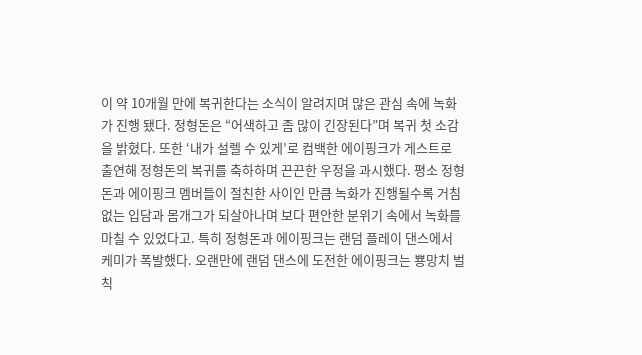이 약 10개월 만에 복귀한다는 소식이 알려지며 많은 관심 속에 녹화가 진행 됐다. 정형돈은 “어색하고 좀 많이 긴장된다”며 복귀 첫 소감을 밝혔다. 또한 ‘내가 설렐 수 있게’로 컴백한 에이핑크가 게스트로 출연해 정형돈의 복귀를 축하하며 끈끈한 우정을 과시했다. 평소 정형돈과 에이핑크 멤버들이 절친한 사이인 만큼 녹화가 진행될수록 거침없는 입담과 몸개그가 되살아나며 보다 편안한 분위기 속에서 녹화를 마칠 수 있었다고. 특히 정형돈과 에이핑크는 랜덤 플레이 댄스에서 케미가 폭발했다. 오랜만에 랜덤 댄스에 도전한 에이핑크는 뿅망치 벌칙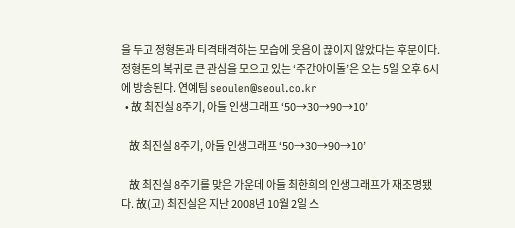을 두고 정형돈과 티격태격하는 모습에 웃음이 끊이지 않았다는 후문이다. 정형돈의 복귀로 큰 관심을 모으고 있는 ‘주간아이돌’은 오는 5일 오후 6시에 방송된다. 연예팀 seoulen@seoul.co.kr
  • 故 최진실 8주기, 아들 인생그래프 ‘50→30→90→10’

    故 최진실 8주기, 아들 인생그래프 ‘50→30→90→10’

    故 최진실 8주기를 맞은 가운데 아들 최한희의 인생그래프가 재조명됐다. 故(고) 최진실은 지난 2008년 10월 2일 스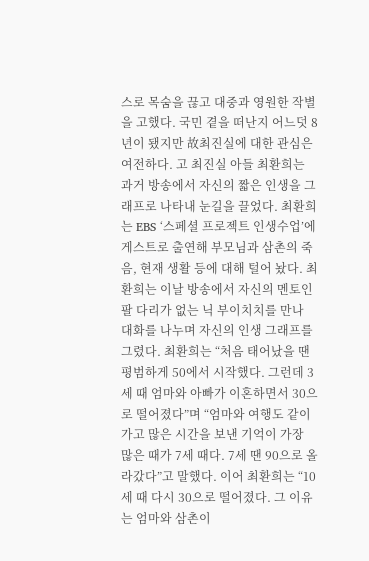스로 목숨을 끊고 대중과 영원한 작별을 고했다. 국민 곁을 떠난지 어느덧 8년이 됐지만 故최진실에 대한 관심은 여전하다. 고 최진실 아들 최환희는 과거 방송에서 자신의 짧은 인생을 그래프로 나타내 눈길을 끌었다. 최환희는 EBS ‘스페셜 프로젝트 인생수업’에 게스트로 출연해 부모님과 삼촌의 죽음, 현재 생활 등에 대해 털어 놨다. 최환희는 이날 방송에서 자신의 멘토인 팔 다리가 없는 닉 부이치치를 만나 대화를 나누며 자신의 인생 그래프를 그렸다. 최환희는 “처음 태어났을 땐 평범하게 50에서 시작했다. 그런데 3세 때 엄마와 아빠가 이혼하면서 30으로 떨어졌다”며 “엄마와 여행도 같이 가고 많은 시간을 보낸 기억이 가장 많은 때가 7세 때다. 7세 땐 90으로 올라갔다”고 말했다. 이어 최환희는 “10세 때 다시 30으로 떨어졌다. 그 이유는 엄마와 삼촌이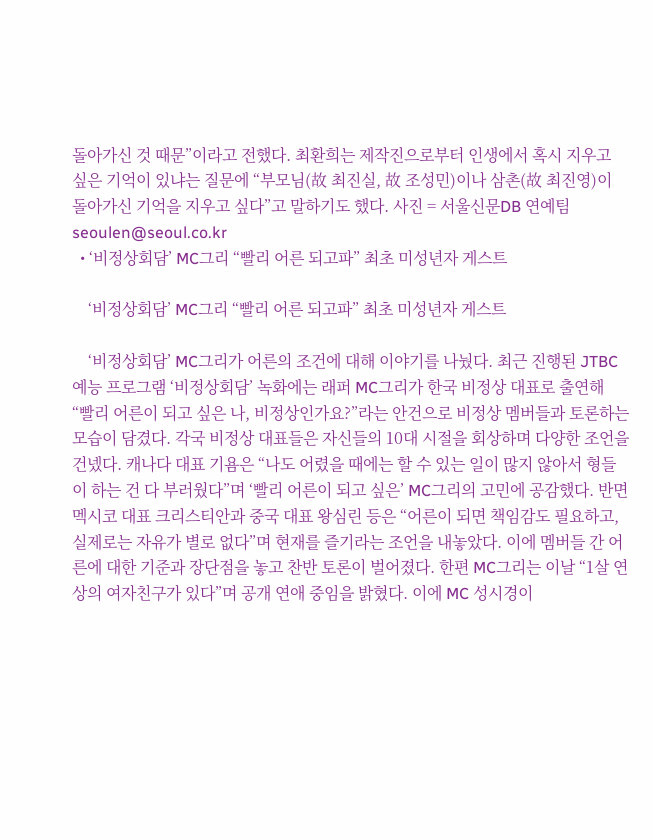돌아가신 것 때문”이라고 전했다. 최환희는 제작진으로부터 인생에서 혹시 지우고 싶은 기억이 있냐는 질문에 “부모님(故 최진실, 故 조성민)이나 삼촌(故 최진영)이 돌아가신 기억을 지우고 싶다”고 말하기도 했다. 사진 = 서울신문DB 연예팀 seoulen@seoul.co.kr
  • ‘비정상회담’ MC그리 “빨리 어른 되고파” 최초 미성년자 게스트

    ‘비정상회담’ MC그리 “빨리 어른 되고파” 최초 미성년자 게스트

    ‘비정상회담’ MC그리가 어른의 조건에 대해 이야기를 나눴다. 최근 진행된 JTBC 예능 프로그램 ‘비정상회담’ 녹화에는 래퍼 MC그리가 한국 비정상 대표로 출연해 “빨리 어른이 되고 싶은 나, 비정상인가요?”라는 안건으로 비정상 멤버들과 토론하는 모습이 담겼다. 각국 비정상 대표들은 자신들의 10대 시절을 회상하며 다양한 조언을 건넸다. 캐나다 대표 기욤은 “나도 어렸을 때에는 할 수 있는 일이 많지 않아서 형들이 하는 건 다 부러웠다”며 ‘빨리 어른이 되고 싶은’ MC그리의 고민에 공감했다. 반면 멕시코 대표 크리스티안과 중국 대표 왕심린 등은 “어른이 되면 책임감도 필요하고, 실제로는 자유가 별로 없다”며 현재를 즐기라는 조언을 내놓았다. 이에 멤버들 간 어른에 대한 기준과 장단점을 놓고 찬반 토론이 벌어졌다. 한편 MC그리는 이날 “1살 연상의 여자친구가 있다”며 공개 연애 중임을 밝혔다. 이에 MC 성시경이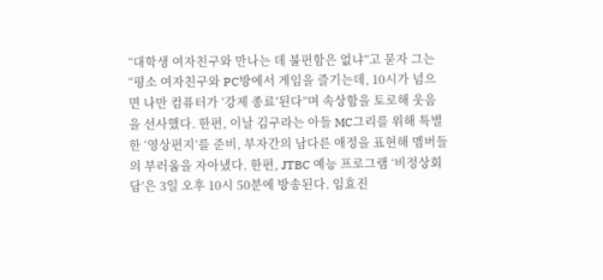“대학생 여자친구와 만나는 데 불편함은 없냐”고 묻자 그는 “평소 여자친구와 PC방에서 게임을 즐기는데, 10시가 넘으면 나만 컴퓨터가 ‘강제 종료’된다”며 속상함을 토로해 웃음을 선사했다. 한편, 이날 김구라는 아들 MC그리를 위해 특별한 ‘영상편지’를 준비, 부자간의 남다른 애정을 표현해 멤버들의 부러움을 자아냈다. 한편, JTBC 예능 프로그램 ‘비정상회담’은 3일 오후 10시 50분에 방송된다. 임효진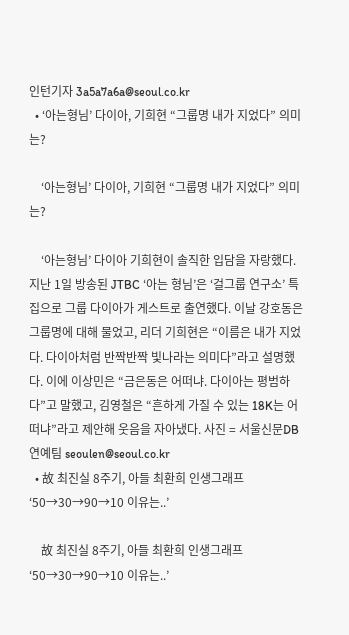인턴기자 3a5a7a6a@seoul.co.kr
  • ‘아는형님’ 다이아, 기희현 “그룹명 내가 지었다” 의미는?

    ‘아는형님’ 다이아, 기희현 “그룹명 내가 지었다” 의미는?

    ‘아는형님’ 다이아 기희현이 솔직한 입담을 자랑했다. 지난 1일 방송된 JTBC ‘아는 형님’은 ‘걸그룹 연구소’ 특집으로 그룹 다이아가 게스트로 출연했다. 이날 강호동은 그룹명에 대해 물었고, 리더 기희현은 “이름은 내가 지었다. 다이아처럼 반짝반짝 빛나라는 의미다”라고 설명했다. 이에 이상민은 “금은동은 어떠냐. 다이아는 평범하다”고 말했고, 김영철은 “흔하게 가질 수 있는 18K는 어떠냐”라고 제안해 웃음을 자아냈다. 사진 = 서울신문DB 연예팀 seoulen@seoul.co.kr
  • 故 최진실 8주기, 아들 최환희 인생그래프 ‘50→30→90→10 이유는..’

    故 최진실 8주기, 아들 최환희 인생그래프 ‘50→30→90→10 이유는..’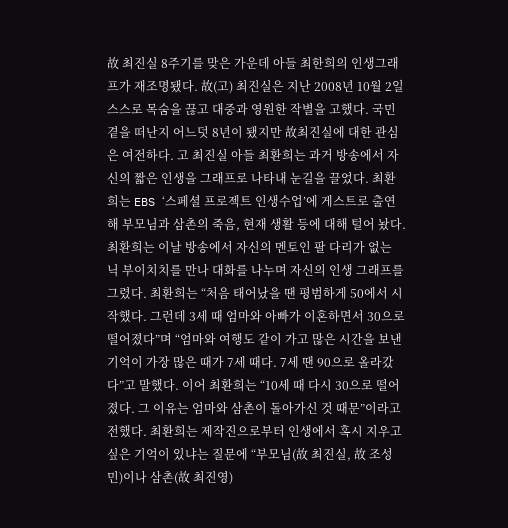故 최진실 8주기를 맞은 가운데 아들 최한희의 인생그래프가 재조명됐다. 故(고) 최진실은 지난 2008년 10월 2일 스스로 목숨을 끊고 대중과 영원한 작별을 고했다. 국민 곁을 떠난지 어느덧 8년이 됐지만 故최진실에 대한 관심은 여전하다. 고 최진실 아들 최환희는 과거 방송에서 자신의 짧은 인생을 그래프로 나타내 눈길을 끌었다. 최환희는 EBS ‘스페셜 프로젝트 인생수업’에 게스트로 출연해 부모님과 삼촌의 죽음, 현재 생활 등에 대해 털어 놨다. 최환희는 이날 방송에서 자신의 멘토인 팔 다리가 없는 닉 부이치치를 만나 대화를 나누며 자신의 인생 그래프를 그렸다. 최환희는 “처음 태어났을 땐 평범하게 50에서 시작했다. 그런데 3세 때 엄마와 아빠가 이혼하면서 30으로 떨어졌다”며 “엄마와 여행도 같이 가고 많은 시간을 보낸 기억이 가장 많은 때가 7세 때다. 7세 땐 90으로 올라갔다”고 말했다. 이어 최환희는 “10세 때 다시 30으로 떨어졌다. 그 이유는 엄마와 삼촌이 돌아가신 것 때문”이라고 전했다. 최환희는 제작진으로부터 인생에서 혹시 지우고 싶은 기억이 있냐는 질문에 “부모님(故 최진실, 故 조성민)이나 삼촌(故 최진영)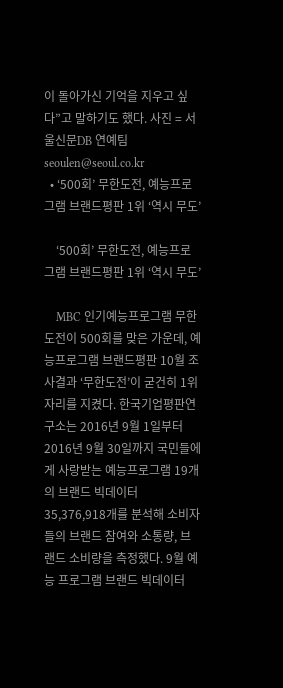이 돌아가신 기억을 지우고 싶다”고 말하기도 했다. 사진 = 서울신문DB 연예팀 seoulen@seoul.co.kr
  • ‘500회’ 무한도전, 예능프로그램 브랜드평판 1위 ‘역시 무도’

    ‘500회’ 무한도전, 예능프로그램 브랜드평판 1위 ‘역시 무도’

    MBC 인기예능프로그램 무한도전이 500회를 맞은 가운데, 예능프로그램 브랜드평판 10월 조사결과 ‘무한도전’이 굳건히 1위 자리를 지켰다. 한국기업평판연구소는 2016년 9월 1일부터 2016년 9월 30일까지 국민들에게 사랑받는 예능프로그램 19개의 브랜드 빅데이터 35,376,918개를 분석해 소비자들의 브랜드 참여와 소통량, 브랜드 소비량을 측정했다. 9월 예능 프로그램 브랜드 빅데이터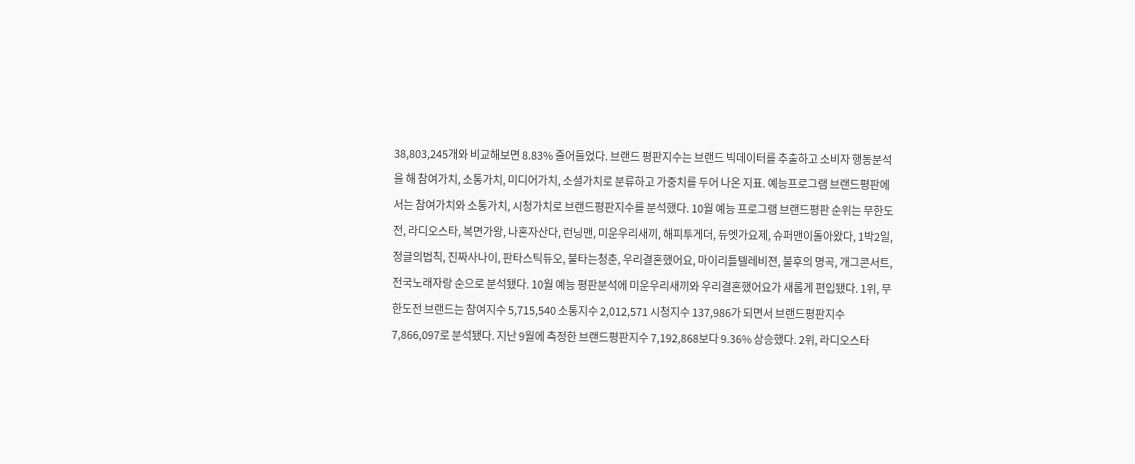38,803,245개와 비교해보면 8.83% 줄어들었다. 브랜드 평판지수는 브랜드 빅데이터를 추출하고 소비자 행동분석을 해 참여가치, 소통가치, 미디어가치, 소셜가치로 분류하고 가중치를 두어 나온 지표. 예능프로그램 브랜드평판에서는 참여가치와 소통가치, 시청가치로 브랜드평판지수를 분석했다. 10월 예능 프로그램 브랜드평판 순위는 무한도전, 라디오스타, 복면가왕, 나혼자산다, 런닝맨, 미운우리새끼, 해피투게더, 듀엣가요제, 슈퍼맨이돌아왔다, 1박2일, 정글의법칙, 진짜사나이, 판타스틱듀오, 불타는청춘, 우리결혼했어요, 마이리틀텔레비젼, 불후의 명곡, 개그콘서트, 전국노래자랑 순으로 분석됐다. 10월 예능 평판분석에 미운우리새끼와 우리결혼했어요가 새롭게 편입됐다. 1위, 무한도전 브랜드는 참여지수 5,715,540 소통지수 2,012,571 시청지수 137,986가 되면서 브랜드평판지수 7,866,097로 분석됐다. 지난 9월에 측정한 브랜드평판지수 7,192,868보다 9.36% 상승했다. 2위, 라디오스타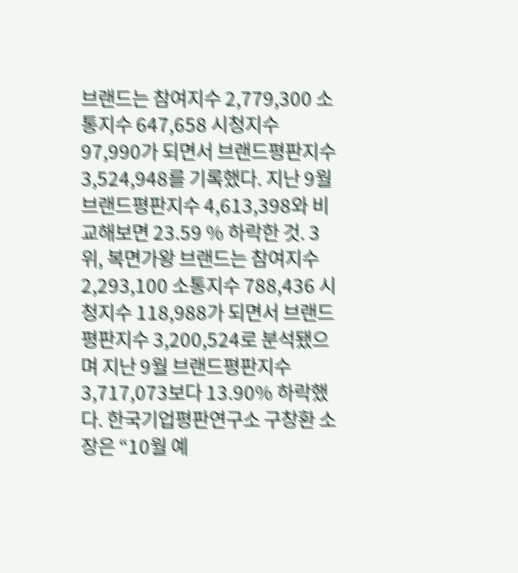브랜드는 참여지수 2,779,300 소통지수 647,658 시청지수 97,990가 되면서 브랜드평판지수 3,524,948를 기록했다. 지난 9월 브랜드평판지수 4,613,398와 비교해보면 23.59 % 하락한 것. 3위, 복면가왕 브랜드는 참여지수 2,293,100 소통지수 788,436 시청지수 118,988가 되면서 브랜드평판지수 3,200,524로 분석됐으며 지난 9월 브랜드평판지수 3,717,073보다 13.90% 하락했다. 한국기업평판연구소 구창환 소장은 “10월 예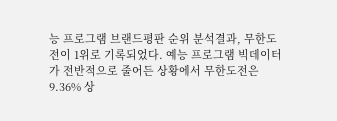능 프로그램 브랜드평판 순위 분석결과, 무한도전이 1위로 기록되었다. 예능 프로그램 빅데이터가 전반적으로 줄어든 상황에서 무한도전은 9.36% 상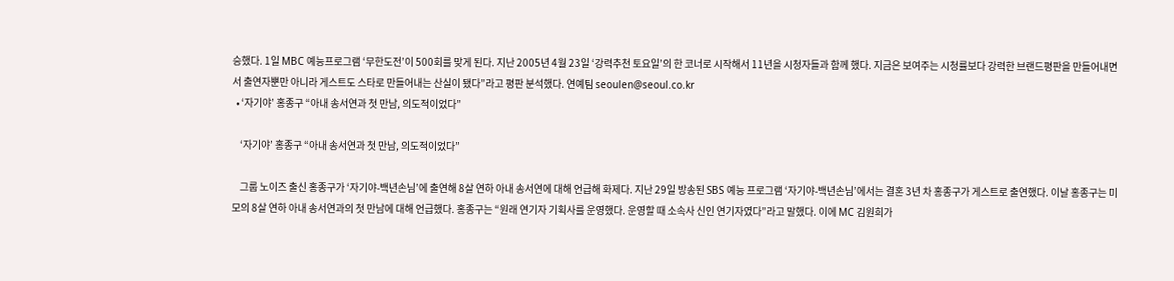승했다. 1일 MBC 예능프로그램 ‘무한도전’이 500회를 맞게 된다. 지난 2005년 4월 23일 ‘강력추천 토요일’의 한 코너로 시작해서 11년을 시청자들과 함께 했다. 지금은 보여주는 시청률보다 강력한 브랜드평판을 만들어내면서 출연자뿐만 아니라 게스트도 스타로 만들어내는 산실이 됐다”라고 평판 분석했다. 연예팀 seoulen@seoul.co.kr
  • ‘자기야’ 홍종구 “아내 송서연과 첫 만남, 의도적이었다”

    ‘자기야’ 홍종구 “아내 송서연과 첫 만남, 의도적이었다”

    그룹 노이즈 출신 홍종구가 ‘자기야-백년손님’에 출연해 8살 연하 아내 송서연에 대해 언급해 화제다. 지난 29일 방송된 SBS 예능 프로그램 ‘자기야-백년손님’에서는 결혼 3년 차 홍종구가 게스트로 출연했다. 이날 홍종구는 미모의 8살 연하 아내 송서연과의 첫 만남에 대해 언급했다. 홍종구는 “원래 연기자 기획사를 운영했다. 운영할 때 소속사 신인 연기자였다”라고 말했다. 이에 MC 김원희가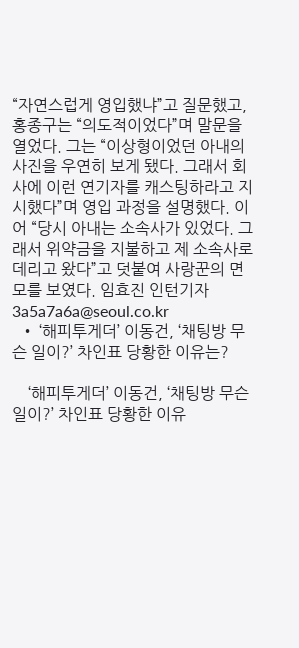“자연스럽게 영입했냐”고 질문했고, 홍종구는 “의도적이었다”며 말문을 열었다. 그는 “이상형이었던 아내의 사진을 우연히 보게 됐다. 그래서 회사에 이런 연기자를 캐스팅하라고 지시했다”며 영입 과정을 설명했다. 이어 “당시 아내는 소속사가 있었다. 그래서 위약금을 지불하고 제 소속사로 데리고 왔다”고 덧붙여 사랑꾼의 면모를 보였다. 임효진 인턴기자 3a5a7a6a@seoul.co.kr
  • ‘해피투게더’ 이동건, ‘채팅방 무슨 일이?’ 차인표 당황한 이유는?

    ‘해피투게더’ 이동건, ‘채팅방 무슨 일이?’ 차인표 당황한 이유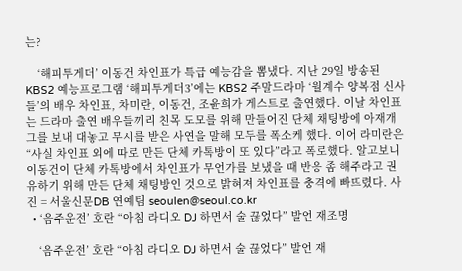는?

    ‘해피투게더’ 이동건 차인표가 특급 예능감을 뽐냈다. 지난 29일 방송된 KBS2 예능프로그램 ‘해피투게더3’에는 KBS2 주말드라마 ‘월계수 양복점 신사들’의 배우 차인표, 차미란, 이동건, 조윤희가 게스트로 출연했다. 이날 차인표는 드라마 출연 배우들끼리 친목 도모를 위해 만들어진 단체 채팅방에 아재개그를 보내 대놓고 무시를 받은 사연을 말해 모두를 폭소케 했다. 이어 라미란은 “사실 차인표 외에 따로 만든 단체 카톡방이 또 있다”라고 폭로했다. 알고보니 이동건이 단체 카톡방에서 차인표가 무언가를 보냈을 때 반응 좀 해주라고 권유하기 위해 만든 단체 채팅방인 것으로 밝혀져 차인표를 충격에 빠뜨렸다. 사진 = 서울신문DB 연예팀 seoulen@seoul.co.kr
  • ‘음주운전’ 호란 “아침 라디오 DJ 하면서 술 끊었다” 발언 재조명

    ‘음주운전’ 호란 “아침 라디오 DJ 하면서 술 끊었다” 발언 재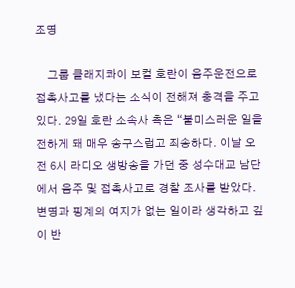조명

    그룹 클래지콰이 보컬 호란이 음주운전으로 접촉사고를 냈다는 소식이 전해져 충격을 주고 있다. 29일 호란 소속사 측은 “불미스러운 일을 전하게 돼 매우 송구스럽고 죄송하다. 이날 오전 6시 라디오 생방송을 가던 중 성수대교 남단에서 음주 및 접촉사고로 경찰 조사를 받았다. 변명과 핑계의 여지가 없는 일이라 생각하고 깊이 반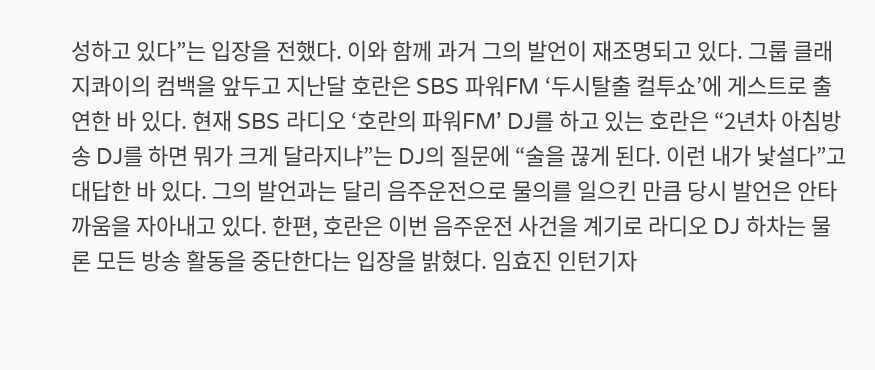성하고 있다”는 입장을 전했다. 이와 함께 과거 그의 발언이 재조명되고 있다. 그룹 클래지콰이의 컴백을 앞두고 지난달 호란은 SBS 파워FM ‘두시탈출 컬투쇼’에 게스트로 출연한 바 있다. 현재 SBS 라디오 ‘호란의 파워FM’ DJ를 하고 있는 호란은 “2년차 아침방송 DJ를 하면 뭐가 크게 달라지냐”는 DJ의 질문에 “술을 끊게 된다. 이런 내가 낯설다”고 대답한 바 있다. 그의 발언과는 달리 음주운전으로 물의를 일으킨 만큼 당시 발언은 안타까움을 자아내고 있다. 한편, 호란은 이번 음주운전 사건을 계기로 라디오 DJ 하차는 물론 모든 방송 활동을 중단한다는 입장을 밝혔다. 임효진 인턴기자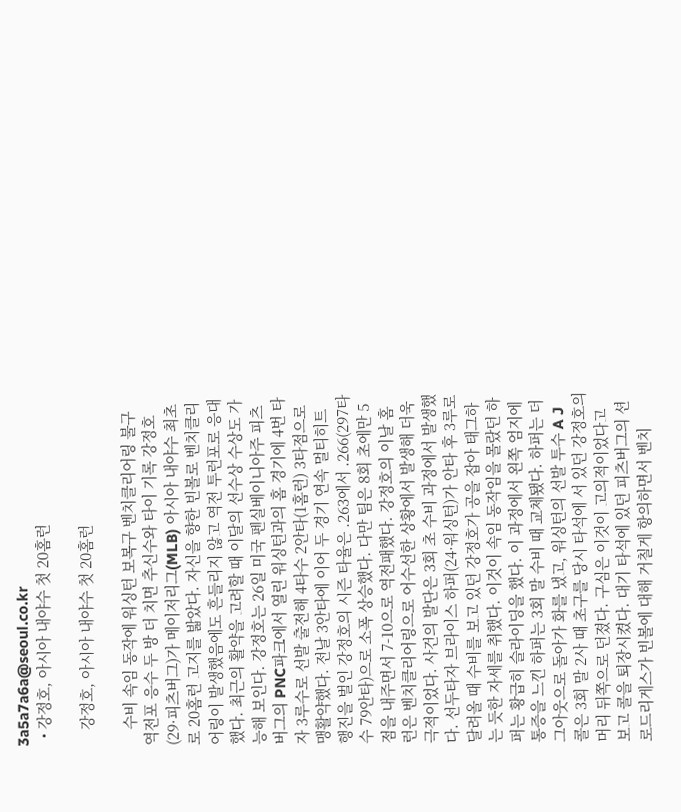3a5a7a6a@seoul.co.kr
  • 강정호, 아시아 내야수 첫 20홈런

    강정호, 아시아 내야수 첫 20홈런

    수비 속임 동작에 워싱턴 보복구 벤치클리어링 불구 역전포 응수 두 방 더 치면 추신수와 타이 기록 강정호(29·피츠버그)가 메이저리그(MLB) 아시아 내야수 최초로 20홈런 고지를 밟았다. 자신을 향한 빈볼로 벤치클리어링이 발생했음에도 흔들리지 않고 역전 투런포로 응대했다. 최근의 활약을 고려할 때 이달의 선수상 수상도 가능해 보인다. 강정호는 26일 미국 펜실베이니아주 피츠버그의 PNC파크에서 열린 워싱턴과의 홈 경기에 4번 타자 3루수로 선발 출전해 4타수 2안타(1홈런) 3타점으로 맹활약했다. 전날 3안타에 이어 두 경기 연속 멀티히트 행진을 벌인 강정호의 시즌 타율은 .263에서 .266(297타수 79안타)으로 소폭 상승했다. 다만 팀은 8회 초에만 5점을 내주면서 7-10으로 역전패했다. 강정호의 이날 홈런은 벤치클리어링으로 어수선한 상황에서 발생해 더욱 극적이었다. 사건의 발단은 3회 초 수비 과정에서 발생했다. 선두타자 브라이스 하퍼(24·워싱턴)가 안타 후 3루로 달려올 때 수비를 보고 있던 강정호가 공을 잡아 태그하는 듯한 자세를 취했다. 이것이 속임 동작임을 몰랐던 하퍼는 황급히 슬라이딩을 했다. 이 과정에서 왼쪽 엄지에 통증을 느낀 하퍼는 3회 말 수비 때 교체됐다. 하퍼는 더그아웃으로 돌아가 화를 냈고, 워싱턴의 선발 투수 A J 콜은 3회 말 2사 때 초구를 당시 타석에 서 있던 강정호의 머리 뒤쪽으로 던졌다. 구심은 이것이 고의적이었다고 보고 콜을 퇴장시켰다. 대기 타석에 있던 피츠버그의 션 로드리게스가 빈볼에 대해 거칠게 항의하면서 벤치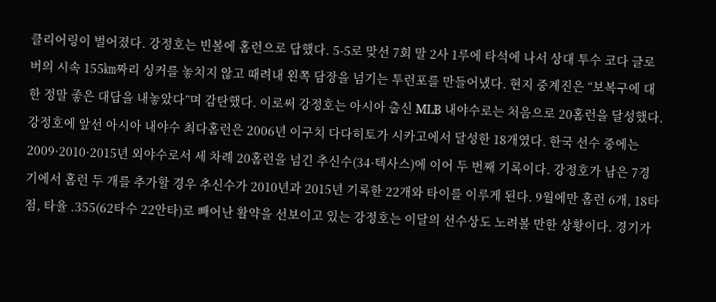클리어링이 벌어졌다. 강정호는 빈볼에 홈런으로 답했다. 5-5로 맞선 7회 말 2사 1루에 타석에 나서 상대 투수 코다 글로버의 시속 155㎞짜리 싱커를 놓치지 않고 때려내 왼쪽 담장을 넘기는 투런포를 만들어냈다. 현지 중계진은 “보복구에 대한 정말 좋은 대답을 내놓았다”며 감탄했다. 이로써 강정호는 아시아 출신 MLB 내야수로는 처음으로 20홈런을 달성했다. 강정호에 앞선 아시아 내야수 최다홈런은 2006년 이구치 다다히토가 시카고에서 달성한 18개였다. 한국 선수 중에는 2009·2010·2015년 외야수로서 세 차례 20홈런을 넘긴 추신수(34·텍사스)에 이어 두 번째 기록이다. 강정호가 남은 7경기에서 홈런 두 개를 추가할 경우 추신수가 2010년과 2015년 기록한 22개와 타이를 이루게 된다. 9월에만 홈런 6개, 18타점, 타율 .355(62타수 22안타)로 빼어난 활약을 선보이고 있는 강정호는 이달의 선수상도 노려볼 만한 상황이다. 경기가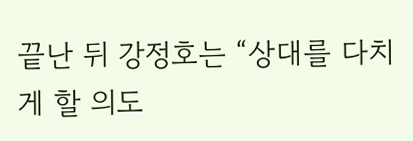끝난 뒤 강정호는 “상대를 다치게 할 의도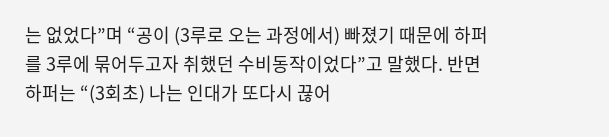는 없었다”며 “공이 (3루로 오는 과정에서) 빠졌기 때문에 하퍼를 3루에 묶어두고자 취했던 수비동작이었다”고 말했다. 반면 하퍼는 “(3회초) 나는 인대가 또다시 끊어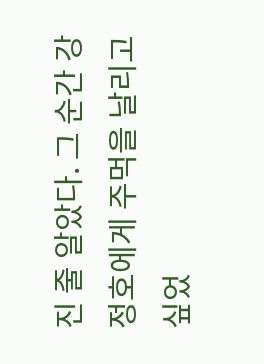진 줄 알았다. 그 순간 강정호에게 주먹을 날리고 싶었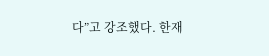다”고 강조했다. 한재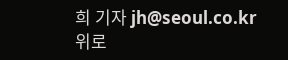희 기자 jh@seoul.co.kr
위로